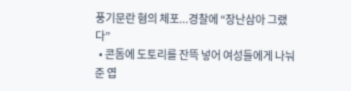풍기문란 혐의 체포...경찰에 “장난삼아 그랬다”
  • 콘돔에 도토리를 잔뜩 넣어 여성들에게 나눠준 엽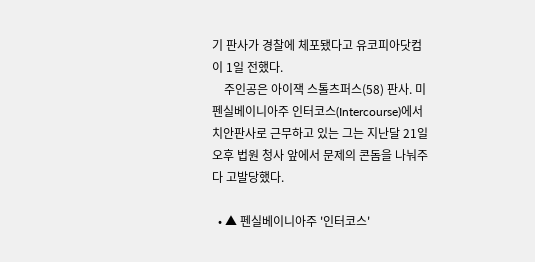기 판사가 경찰에 체포됐다고 유코피아닷컴이 1일 전했다.
    주인공은 아이잭 스톨츠퍼스(58) 판사. 미 펜실베이니아주 인터코스(Intercourse)에서 치안판사로 근무하고 있는 그는 지난달 21일 오후 법원 청사 앞에서 문제의 콘돔을 나눠주다 고발당했다.

  • ▲ 펜실베이니아주 '인터코스'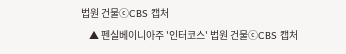법원 건물ⓒCBS 캡처
    ▲ 펜실베이니아주 '인터코스' 법원 건물ⓒCBS 캡처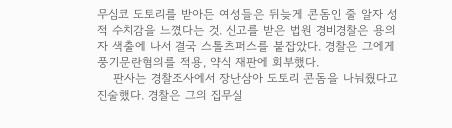무심코 도토리를 받아든 여성들은 뒤늦게 콘돔인 줄 알자 성적 수치감을 느꼈다는 것. 신고를 받은 법원 경비경찰은 용의자 색출에 나서 결국 스톨츠퍼스를 붙잡았다. 경찰은 그에게 풍기문란혐의를 적용, 약식 재판에 회부했다.
    판사는 경찰조사에서 장난삼아 도토리 콘돔을 나눠줬다고 진술했다. 경찰은 그의 집무실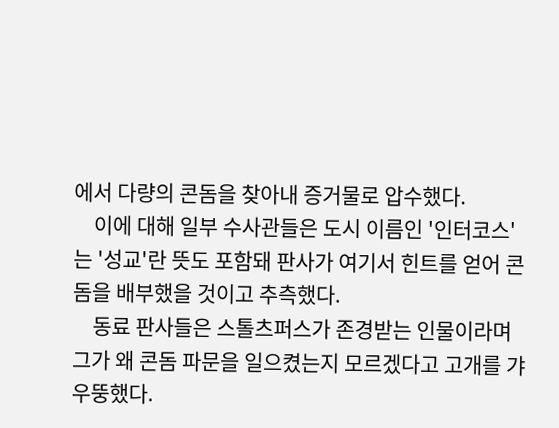에서 다량의 콘돔을 찾아내 증거물로 압수했다.
    이에 대해 일부 수사관들은 도시 이름인 '인터코스'는 '성교'란 뜻도 포함돼 판사가 여기서 힌트를 얻어 콘돔을 배부했을 것이고 추측했다.
    동료 판사들은 스톨츠퍼스가 존경받는 인물이라며 그가 왜 콘돔 파문을 일으켰는지 모르겠다고 고개를 갸우뚱했다.